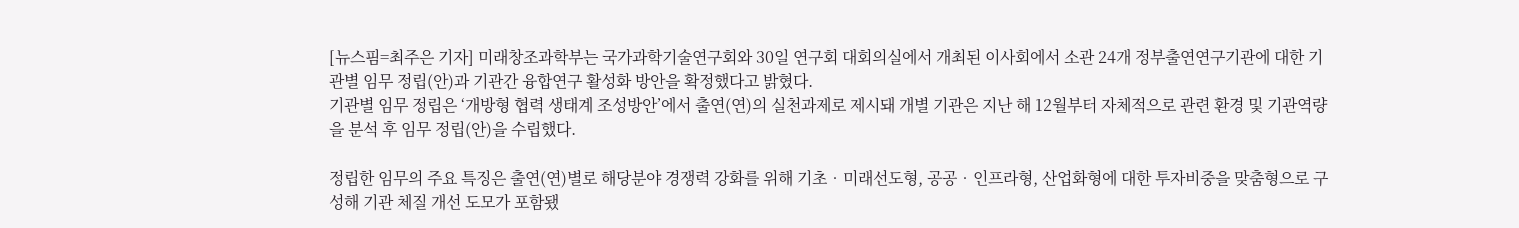[뉴스핌=최주은 기자] 미래창조과학부는 국가과학기술연구회와 30일 연구회 대회의실에서 개최된 이사회에서 소관 24개 정부출연연구기관에 대한 기관별 임무 정립(안)과 기관간 융합연구 활성화 방안을 확정했다고 밝혔다.
기관별 임무 정립은 ‘개방형 협력 생태계 조성방안’에서 출연(연)의 실천과제로 제시돼 개별 기관은 지난 해 12월부터 자체적으로 관련 환경 및 기관역량을 분석 후 임무 정립(안)을 수립했다.

정립한 임무의 주요 특징은 출연(연)별로 해당분야 경쟁력 강화를 위해 기초‧미래선도형, 공공‧인프라형, 산업화형에 대한 투자비중을 맞춤형으로 구성해 기관 체질 개선 도모가 포함됐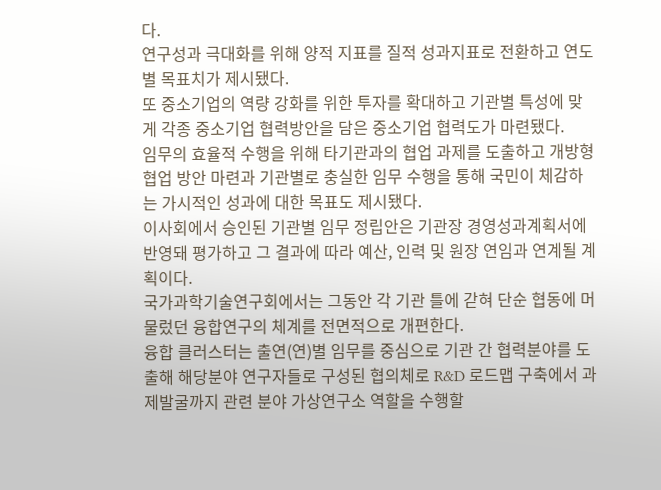다.
연구성과 극대화를 위해 양적 지표를 질적 성과지표로 전환하고 연도별 목표치가 제시됐다.
또 중소기업의 역량 강화를 위한 투자를 확대하고 기관별 특성에 맞게 각종 중소기업 협력방안을 담은 중소기업 협력도가 마련됐다.
임무의 효율적 수행을 위해 타기관과의 협업 과제를 도출하고 개방형 협업 방안 마련과 기관별로 충실한 임무 수행을 통해 국민이 체감하는 가시적인 성과에 대한 목표도 제시됐다.
이사회에서 승인된 기관별 임무 정립안은 기관장 경영성과계획서에 반영돼 평가하고 그 결과에 따라 예산, 인력 및 원장 연임과 연계될 계획이다.
국가과학기술연구회에서는 그동안 각 기관 틀에 갇혀 단순 협동에 머물렀던 융합연구의 체계를 전면적으로 개편한다.
융합 클러스터는 출연(연)별 임무를 중심으로 기관 간 협력분야를 도출해 해당분야 연구자들로 구성된 협의체로 R&D 로드맵 구축에서 과제발굴까지 관련 분야 가상연구소 역할을 수행할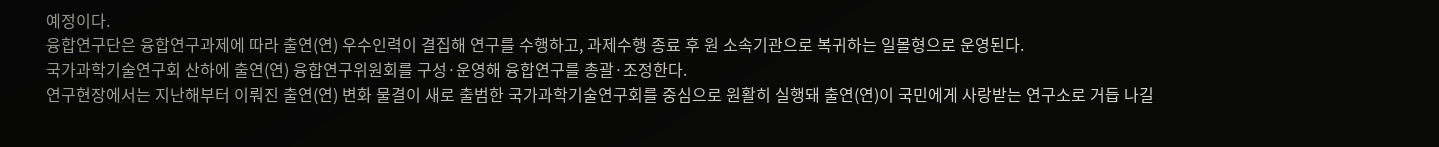예정이다.
융합연구단은 융합연구과제에 따라 출연(연) 우수인력이 결집해 연구를 수행하고, 과제수행 종료 후 원 소속기관으로 복귀하는 일몰형으로 운영된다.
국가과학기술연구회 산하에 출연(연) 융합연구위원회를 구성·운영해 융합연구를 총괄·조정한다.
연구현장에서는 지난해부터 이뤄진 출연(연) 변화 물결이 새로 출범한 국가과학기술연구회를 중심으로 원활히 실행돼 출연(연)이 국민에게 사랑받는 연구소로 거듭 나길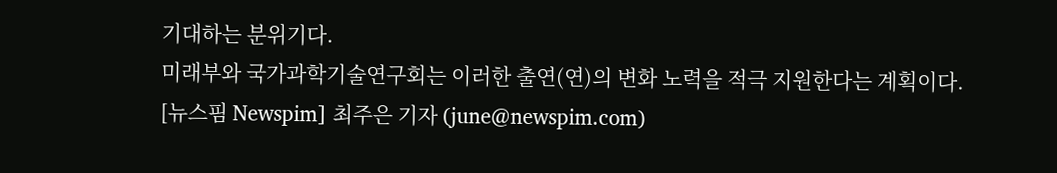기대하는 분위기다.
미래부와 국가과학기술연구회는 이러한 출연(연)의 변화 노력을 적극 지원한다는 계획이다.
[뉴스핌 Newspim] 최주은 기자 (june@newspim.com)